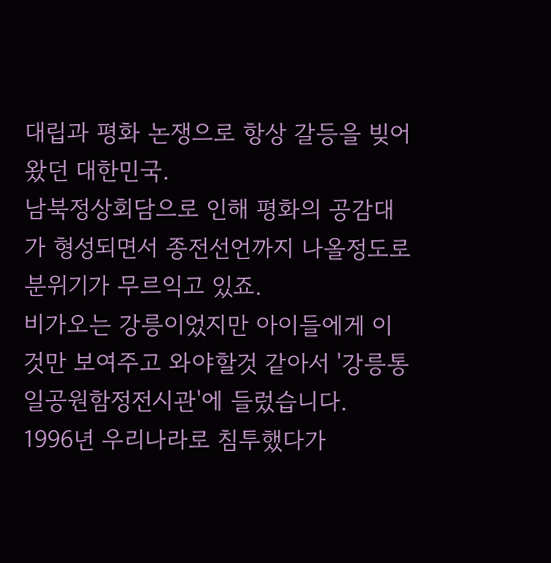대립과 평화 논쟁으로 항상 갈등을 빚어왔던 대한민국.
남북정상회담으로 인해 평화의 공감대가 형성되면서 종전선언까지 나올정도로 분위기가 무르익고 있죠.
비가오는 강릉이었지만 아이들에게 이것만 보여주고 와야할것 같아서 '강릉통일공원함정전시관'에 들렀습니다.
1996년 우리나라로 침투했다가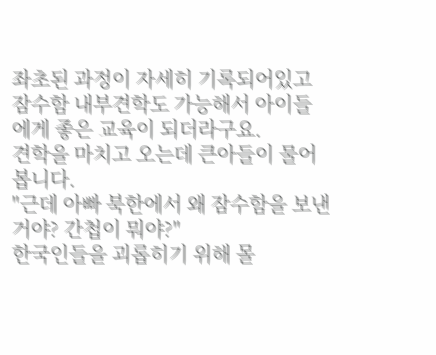좌초된 과정이 자세히 기록되어있고
잠수함 내부견학도 가능해서 아이들에게 좋은 교육이 되더라구요.
견학을 마치고 오는데 큰아들이 물어봅니다.
"근데 아빠 북한에서 왜 잠수함을 보낸거야? 간첩이 뭐야?"
한국인들을 괴롭히기 위해 몰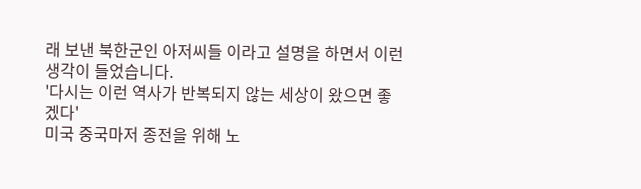래 보낸 북한군인 아저씨들 이라고 설명을 하면서 이런 생각이 들었습니다.
'다시는 이런 역사가 반복되지 않는 세상이 왔으면 좋겠다'
미국 중국마저 종전을 위해 노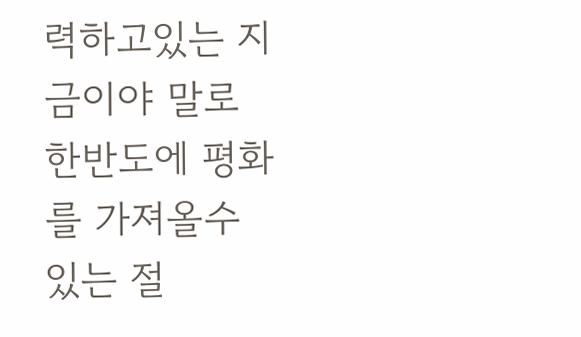력하고있는 지금이야 말로 한반도에 평화를 가져올수 있는 절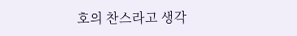호의 찬스라고 생각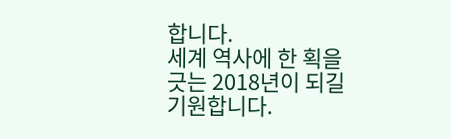합니다.
세계 역사에 한 획을 긋는 2018년이 되길 기원합니다.